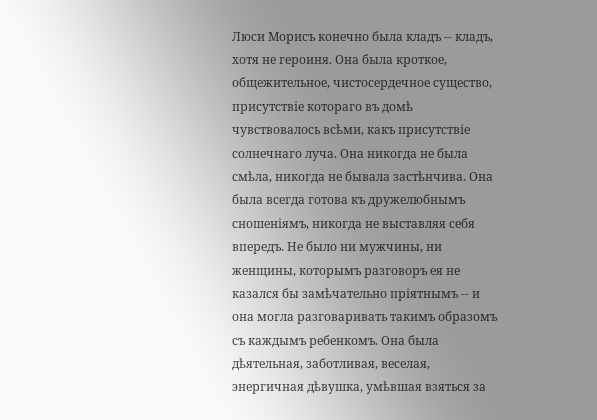Люси Морисъ конечно была кладъ -- кладъ, хотя не героиня. Она была кроткое, общежительное, чистосердечное существо, присутствіе котораго въ домѣ чувствовалось всѣми, какъ присутствіе солнечнаго луча. Она никогда не была смѣла, никогда не бывала застѣнчива. Она была всегда готова къ дружелюбнымъ сношеніямъ, никогда не выставляя себя впередъ. Не было ни мужчины, ни женщины, которымъ разговоръ ея не казался бы замѣчательно пріятнымъ -- и она могла разговаривать такимъ образомъ съ каждымъ ребенкомъ. Она была дѣятельная, заботливая, веселая, энергичная дѣвушка, умѣвшая взяться за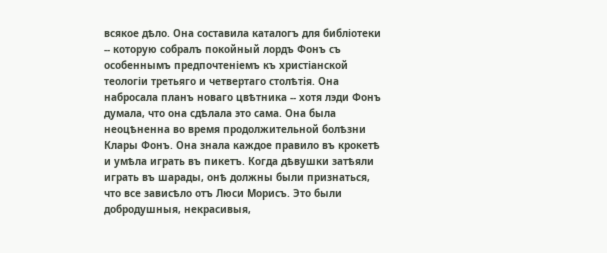всякое дѣло. Она составила каталогъ для библіотеки -- которую собралъ покойный лордъ Фонъ съ особеннымъ предпочтеніемъ къ христіанской теологіи третьяго и четвертаго столѣтія. Она набросала планъ новаго цвѣтника -- хотя лэди Фонъ думала, что она сдѣлала это сама. Она была неоцѣненна во время продолжительной болѣзни Клары Фонъ. Она знала каждое правило въ крокетѣ и умѣла играть въ пикетъ. Когда дѣвушки затѣяли играть въ шарады, онѣ должны были признаться, что все зависѣло отъ Люси Морисъ. Это были добродушныя, некрасивыя,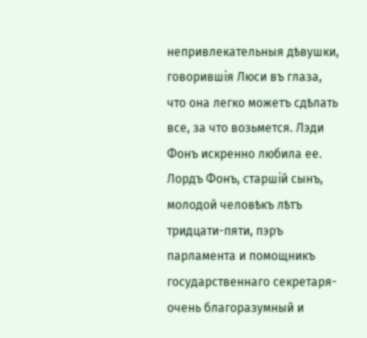непривлекательныя дѣвушки, говорившія Люси въ глаза, что она легко можетъ сдѣлать все, за что возьмется. Лэди Фонъ искренно любила ее. Лордъ Фонъ, старшій сынъ, молодой человѣкъ лѣтъ тридцати-пяти, пэръ парламента и помощникъ государственнаго секретаря-очень благоразумный и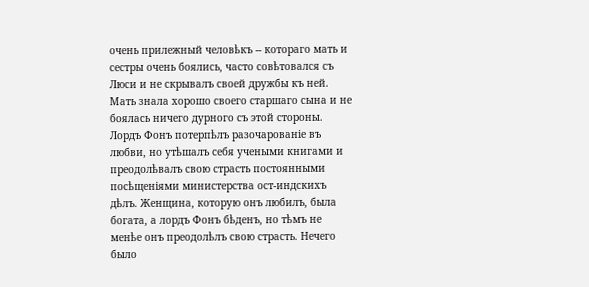очень прилежный человѣкъ -- котораго мать и сестры очень боялись, часто совѣтовался съ Люси и не скрывалъ своей дружбы къ ней. Мать знала хорошо своего старшаго сына и не боялась ничего дурного съ этой стороны. Лордъ Фонъ потерпѣлъ разочарованіе въ любви, но утѣшалъ себя учеными книгами и преодолѣвалъ свою страсть постоянными посѣщеніями министерства ост-индскихъ дѣлъ. Женщина, которую онъ любилъ, была богата, а лордъ Фонъ бѣденъ, но тѣмъ не менѣе онъ преодолѣлъ свою страсть. Нечего было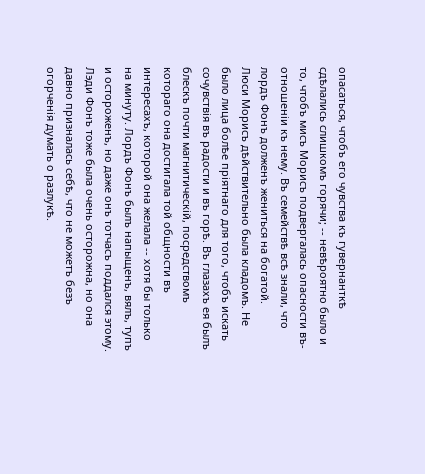опасаться, чтобъ его чувства къ гувернанткѣ сдѣлались слишкомъ горячи; -- невѣроятно было и то, чтобъ мисъ Морисъ подвергалась опасности въ-отношеніи къ нему. Въ семействѣ всѣ знали, что лордъ Фонъ долженъ жениться на богатой.
Люси Морисъ дѣйствительно была кладомъ. Не было лица болѣе пріятнаго для того, чтобъ искать сочувствія въ радости и въ горѣ. Въ глазахъ ея былъ блескъ почти магнитическій, посредствомъ котораго она достигала той общности въ интересахъ, которой она желала -- хотя бы только на минуту. Лордъ Фонъ былъ напыщенъ, вялъ, тупъ и остороженъ, но даже онъ тотчасъ поддался этому. Лэди Фонъ тоже была очень осторожна, но она давно призналась себѣ, что не можетъ безъ огорченія думать о разлукѣ.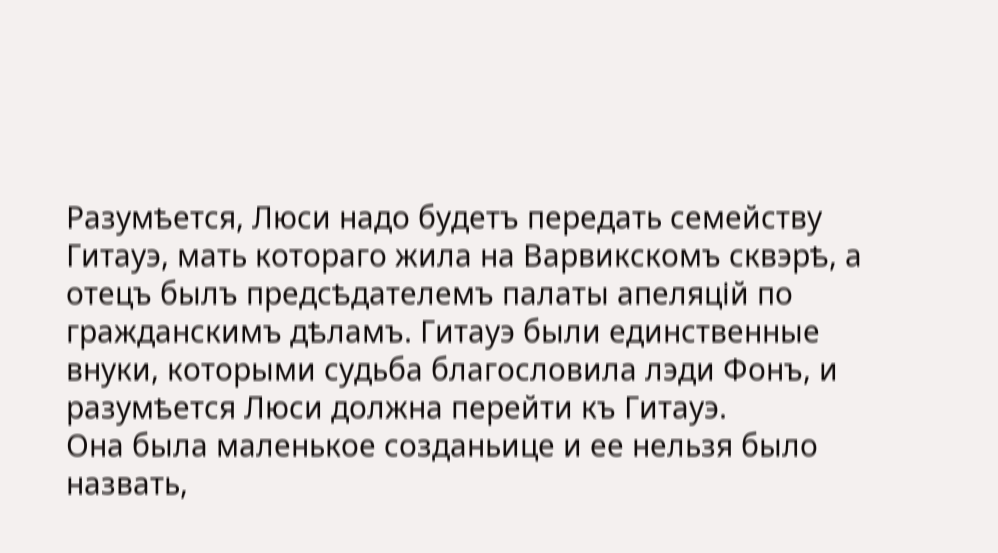Разумѣется, Люси надо будетъ передать семейству Гитауэ, мать котораго жила на Варвикскомъ сквэрѣ, а отецъ былъ предсѣдателемъ палаты апеляцій по гражданскимъ дѣламъ. Гитауэ были единственные внуки, которыми судьба благословила лэди Фонъ, и разумѣется Люси должна перейти къ Гитауэ.
Она была маленькое созданьице и ее нельзя было назвать,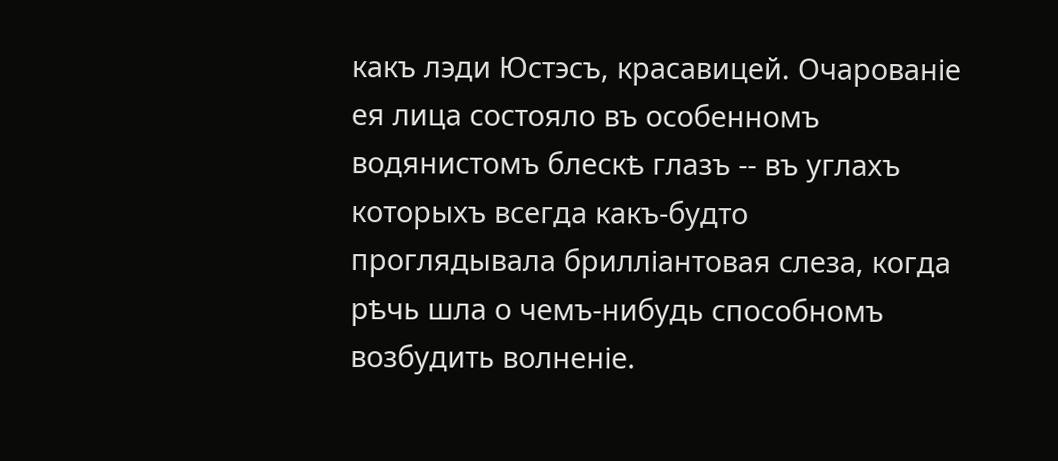какъ лэди Юстэсъ, красавицей. Очарованіе ея лица состояло въ особенномъ водянистомъ блескѣ глазъ -- въ углахъ которыхъ всегда какъ-будто проглядывала брилліантовая слеза, когда рѣчь шла о чемъ-нибудь способномъ возбудить волненіе.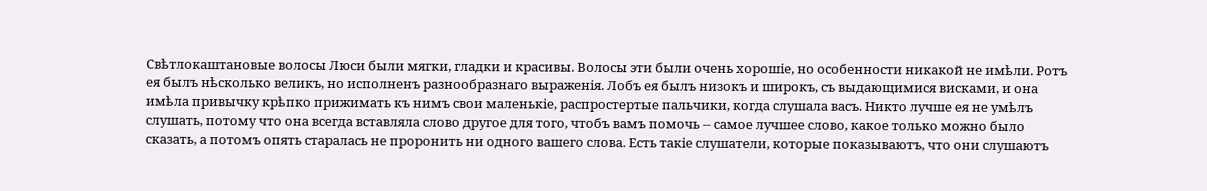Свѣтлокаштановые волосы Люси были мягки, гладки и красивы. Волосы эти были очень хорошіе, но особенности никакой не имѣли. Ротъ ея былъ нѣсколько великъ, но исполненъ разнообразнаго выраженія. Лобъ ея былъ низокъ и широкъ, съ выдающимися висками, и она имѣла привычку крѣпко прижимать къ нимъ свои маленькіе, распростертые пальчики, когда слушала васъ. Никто лучше ея не умѣлъ слушать, потому что она всегда вставляла слово другое для того, чтобъ вамъ помочь -- самое лучшее слово, какое только можно было сказать, а потомъ опять старалась не проронить ни одного вашего слова. Есть такіе слушатели, которые показываютъ, что они слушаютъ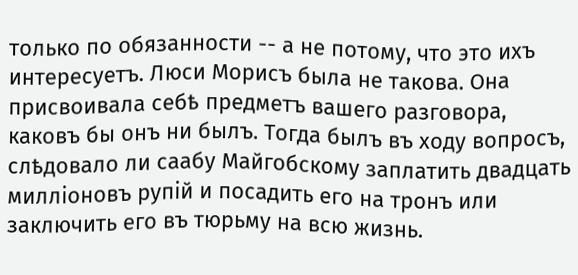только по обязанности -- а не потому, что это ихъ интересуетъ. Люси Морисъ была не такова. Она присвоивала себѣ предметъ вашего разговора, каковъ бы онъ ни былъ. Тогда былъ въ ходу вопросъ, слѣдовало ли саабу Майгобскому заплатить двадцать милліоновъ рупій и посадить его на тронъ или заключить его въ тюрьму на всю жизнь.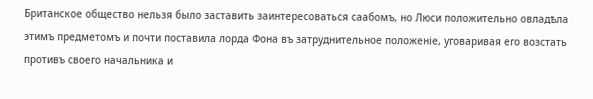Британское общество нельзя было заставить заинтересоваться саабомъ, но Люси положительно овладѣла этимъ предметомъ и почти поставила лорда Фона въ затруднительное положеніе, уговаривая его возстать противъ своего начальника и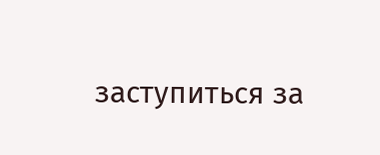заступиться за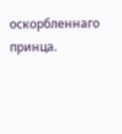оскорбленнаго принца.